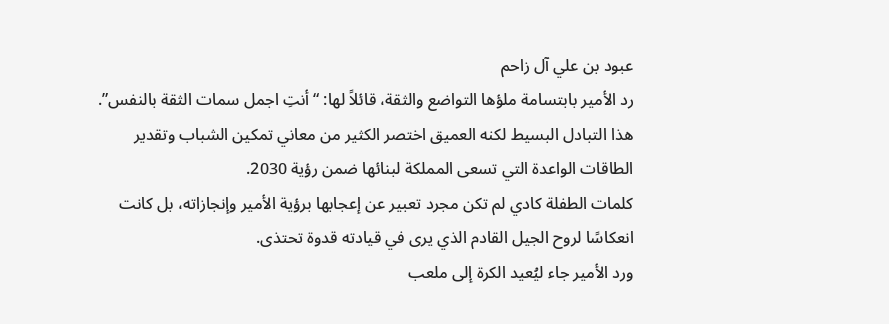عبود بن علي آل زاحم
رد الأمير بابتسامة ملؤها التواضع والثقة، قائلاً لها: “أنتِ اجمل سمات الثقة بالنفس”. هذا التبادل البسيط لكنه العميق اختصر الكثير من معاني تمكين الشباب وتقدير الطاقات الواعدة التي تسعى المملكة لبنائها ضمن رؤية 2030.
كلمات الطفلة كادي لم تكن مجرد تعبير عن إعجابها برؤية الأمير وإنجازاته، بل كانت انعكاسًا لروح الجيل القادم الذي يرى في قيادته قدوة تحتذى.
ورد الأمير جاء ليُعيد الكرة إلى ملعب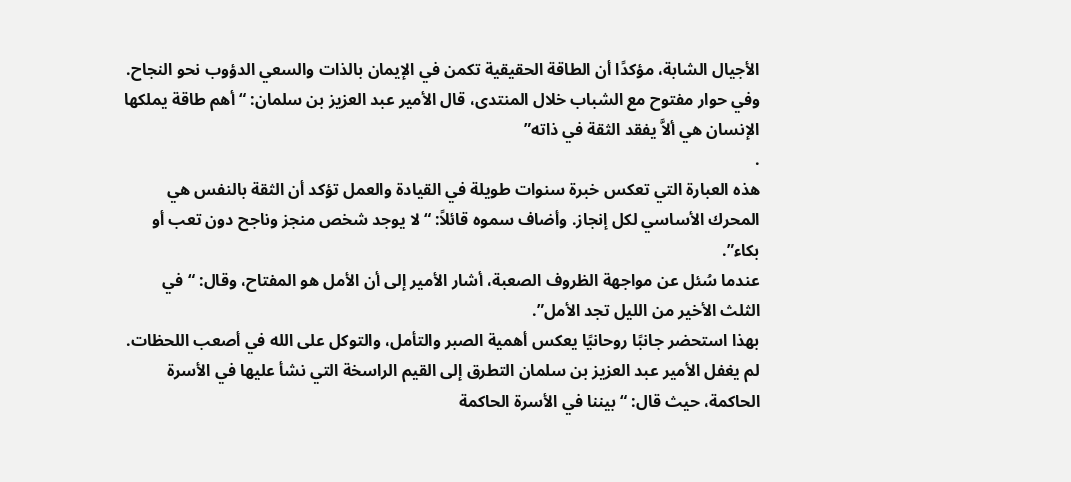الأجيال الشابة، مؤكدًا أن الطاقة الحقيقية تكمن في الإيمان بالذات والسعي الدؤوب نحو النجاح.
وفي حوار مفتوح مع الشباب خلال المنتدى، قال الأمير عبد العزيز بن سلمان: “أهم طاقة يملكها الإنسان هي ألاَّ يفقد الثقة في ذاته”
.
هذه العبارة التي تعكس خبرة سنوات طويلة في القيادة والعمل تؤكد أن الثقة بالنفس هي المحرك الأساسي لكل إنجاز. وأضاف سموه قائلاً: “لا يوجد شخص منجز وناجح دون تعب أو بكاء”.
عندما سُئل عن مواجهة الظروف الصعبة، أشار الأمير إلى أن الأمل هو المفتاح، وقال: “في الثلث الأخير من الليل تجد الأمل”.
بهذا استحضر جانبًا روحانيًا يعكس أهمية الصبر والتأمل، والتوكل على الله في أصعب اللحظات.
لم يغفل الأمير عبد العزيز بن سلمان التطرق إلى القيم الراسخة التي نشأ عليها في الأسرة الحاكمة، حيث قال: “بيننا في الأسرة الحاكمة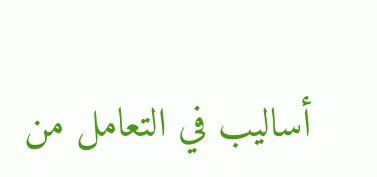أساليب في التعامل من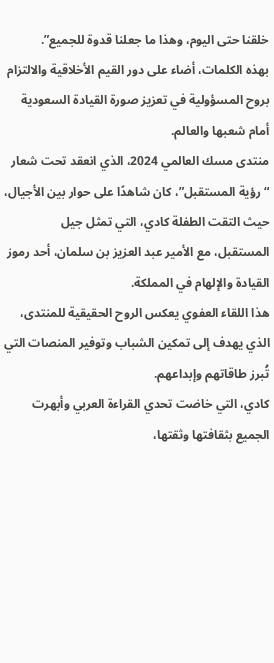خلقنا حتى اليوم، وهذا ما جعلنا قدوة للجميع”.
بهذه الكلمات، أضاء على دور القيم الأخلاقية والالتزام بروح المسؤولية في تعزيز صورة القيادة السعودية أمام شعبها والعالم.
منتدى مسك العالمي 2024، الذي انعقد تحت شعار “رؤية المستقبل”، كان شاهدًا على حوار بين الأجيال، حيث التقت الطفلة كادي، التي تمثل جيل المستقبل، مع الأمير عبد العزيز بن سلمان، أحد رموز القيادة والإلهام في المملكة.
هذا اللقاء العفوي يعكس الروح الحقيقية للمنتدى، الذي يهدف إلى تمكين الشباب وتوفير المنصات التي تُبرز طاقاتهم وإبداعهم.
كادي، التي خاضت تحدي القراءة العربي وأبهرت الجميع بثقافتها وثقتها،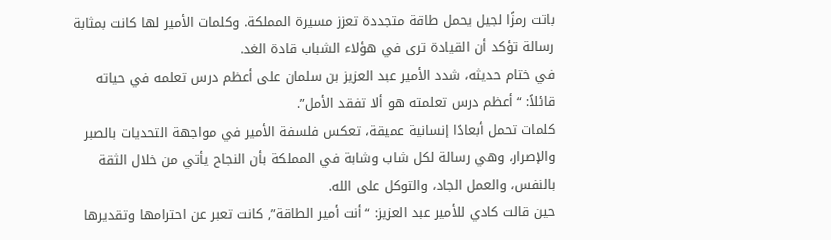باتت رمزًا لجيل يحمل طاقة متجددة تعزز مسيرة المملكة. وكلمات الأمير لها كانت بمثابة رسالة تؤكد أن القيادة ترى في هؤلاء الشباب قادة الغد.
في ختام حديثه، شدد الأمير عبد العزيز بن سلمان على أعظم درس تعلمه في حياته قائلاً: “أعظم درس تعلمته هو ألا تفقد الأمل”.
كلمات تحمل أبعادًا إنسانية عميقة، تعكس فلسفة الأمير في مواجهة التحديات بالصبر والإصرار، وهي رسالة لكل شاب وشابة في المملكة بأن النجاح يأتي من خلال الثقة بالنفس، والعمل الجاد، والتوكل على الله.
حين قالت كادي للأمير عبد العزيز: “أنت أمير الطاقة”, كانت تعبر عن احترامها وتقديرها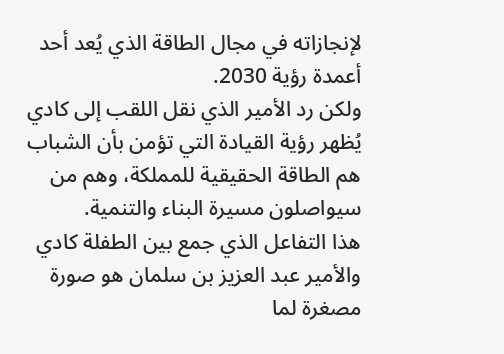لإنجازاته في مجال الطاقة الذي يُعد أحد أعمدة رؤية 2030.
ولكن رد الأمير الذي نقل اللقب إلى كادي يُظهر رؤية القيادة التي تؤمن بأن الشباب هم الطاقة الحقيقية للمملكة، وهم من سيواصلون مسيرة البناء والتنمية.
هذا التفاعل الذي جمع بين الطفلة كادي والأمير عبد العزيز بن سلمان هو صورة مصغرة لما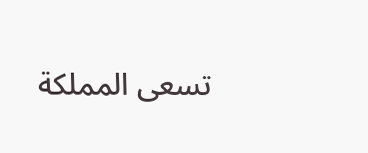تسعى المملكة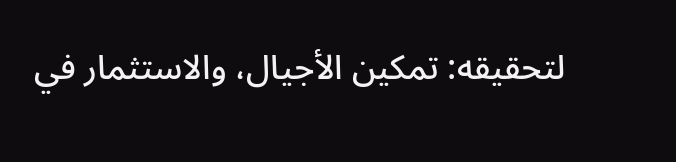لتحقيقه: تمكين الأجيال، والاستثمار في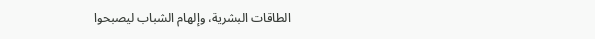الطاقات البشرية، وإلهام الشباب ليصبحوا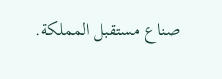صناع مستقبل المملكة.